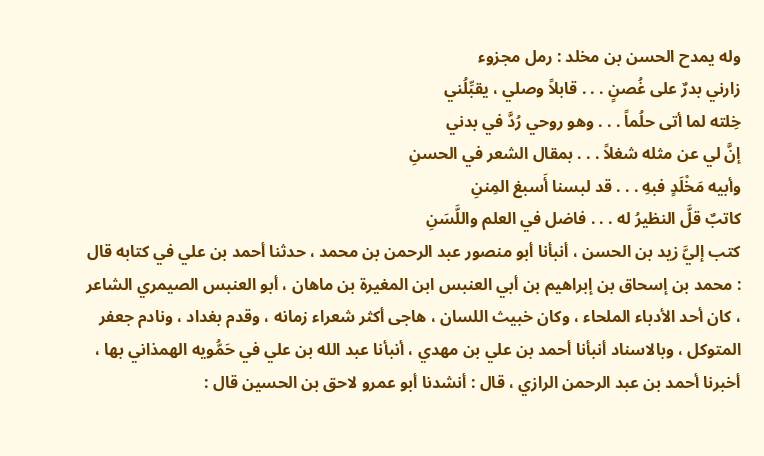وله يمدح الحسن بن مخلد : رمل مجزوء
زارني بدرٌ على غُصنٍ . . . قابلاً وصلي ، يقبِّلُني
خِلته لما أتى حلُماً . . . وهو روحي رُدَّ في بدني
إنَّ لي عن مثله شغلاً . . . بمقال الشعر في الحسنِ
وأبيه مَخْلَدٍ فبهِ . . . قد لبسنا أَسبغ المِننِ
كاتبٌ قلَّ النظيرُ له . . . فاضل في العلم واللَّسَنِ
كتب إليَّ زيد بن الحسن ، أنبأنا أبو منصور عبد الرحمن بن محمد ، حدثنا أحمد بن علي في كتابه قال : محمد بن إسحاق بن إبراهيم بن أبي العنبس ابن المغيرة بن ماهان ، أبو العنبس الصيمري الشاعر ، كان أحد الأدباء الملحاء ، وكان خبيث اللسان ، هاجى أكثر شعراء زمانه ، وقدم بغداد ، ونادم جعفر المتوكل ، وبالاسناد أنبأنا أحمد بن علي بن مهدي ، أنبأنا عبد الله بن علي في حَمُّويه الهمذاني بها ، أخبرنا أحمد بن عبد الرحمن الرازي ، قال : أنشدنا أبو عمرو لاحق بن الحسين قال :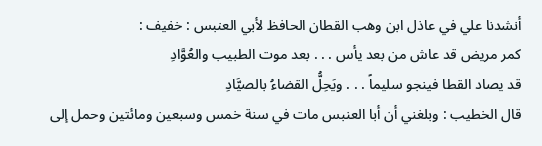أنشدنا علي في عاذل ابن وهب القطان الحافظ لأبي العنبس : خفيف :
كمر مريض قد عاش من بعد يأس . . . بعد موت الطبيب والعُوَّادِ
قد يصاد القطا فينجو سليماً . . . ويَحِلُّ القضاءُ بالصيَّادِ
قال الخطيب : وبلغني أن أبا العنبس مات في سنة خمس وسبعين ومائتين وحمل إلى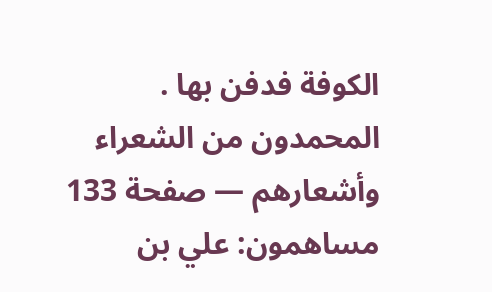الكوفة فدفن بها .
المحمدون من الشعراء وأشعارهم — صفحة 133
مساهمون: علي بن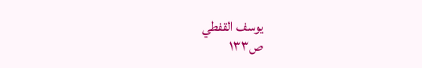يوسف القفطي
ص١٣٣